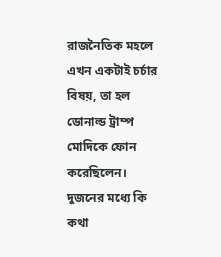রাজনৈতিক মহলে এখন একটাই চর্চার বিষয়, তা হল ডোনাল্ড ট্রাম্প মোদিকে ফোন করেছিলেন। দুজনের মধ্যে কি কথা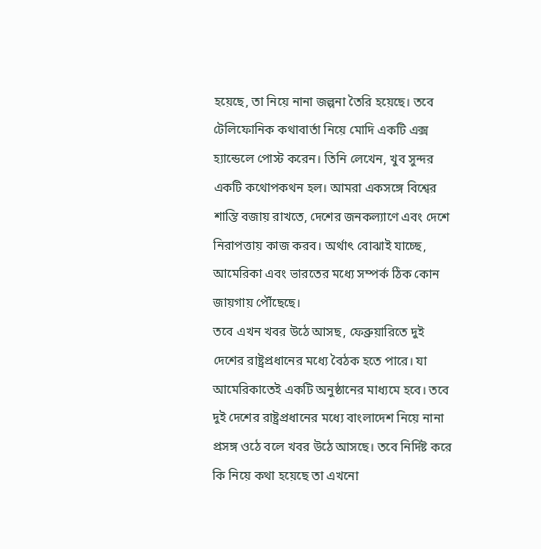হয়েছে, তা নিয়ে নানা জল্পনা তৈরি হয়েছে। তবে টেলিফোনিক কথাবার্তা নিয়ে মোদি একটি এক্স হ্যান্ডেলে পোস্ট করেন। তিনি লেখেন, খুব সুন্দর একটি কথোপকথন হল। আমরা একসঙ্গে বিশ্বের শান্তি বজায় রাখতে, দেশের জনকল্যাণে এবং দেশে নিরাপত্তায় কাজ করব। অর্থাৎ বোঝাই যাচ্ছে, আমেরিকা এবং ভারতের মধ্যে সম্পর্ক ঠিক কোন জায়গায় পৌঁছেছে।
তবে এখন খবর উঠে আসছ, ফেব্রুয়ারিতে দুই দেশের রাষ্ট্রপ্রধানের মধ্যে বৈঠক হতে পারে। যা আমেরিকাতেই একটি অনুষ্ঠানের মাধ্যমে হবে। তবে দুই দেশের রাষ্ট্রপ্রধানের মধ্যে বাংলাদেশ নিয়ে নানা প্রসঙ্গ ওঠে বলে খবর উঠে আসছে। তবে নির্দিষ্ট করে কি নিয়ে কথা হয়েছে তা এখনো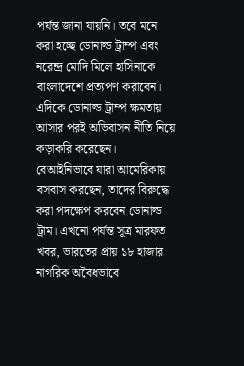পর্যন্ত জানা যায়নি। তবে মনে করা হচ্ছে ডোনাল্ড ট্রাম্প এবং নরেন্দ্র মোদি মিলে হাসিনাকে বাংলাদেশে প্রত্যপণ করাবেন।
এদিকে ডোনাল্ড ট্রাম্প ক্ষমতায় আসার পরই অভিবাসন নীতি নিয়ে কড়াকরি করেছেন। বেআইনিভাবে যারা আমেরিকায় বসবাস করছেন, তাদের বিরুদ্ধে করা পদক্ষেপ করবেন ডোনাল্ড ট্রাম। এখনো পর্যন্ত সূত্র মারফত খবর, ভারতের প্রায় ১৮ হাজার নাগরিক অবৈধভাবে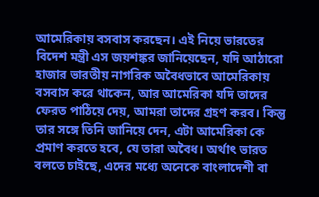আমেরিকায় বসবাস করছেন। এই নিয়ে ভারতের বিদেশ মন্ত্রী এস জয়শঙ্কর জানিয়েছেন, যদি আঠারো হাজার ভারতীয় নাগরিক অবৈধভাবে আমেরিকায় বসবাস করে থাকেন, আর আমেরিকা যদি তাদের ফেরত পাঠিয়ে দেয়, আমরা তাদের গ্রহণ করব। কিন্তু তার সঙ্গে তিনি জানিয়ে দেন, এটা আমেরিকা কে প্রমাণ করতে হবে, যে তারা অবৈধ। অর্থাৎ ভারত বলতে চাইছে, এদের মধ্যে অনেকে বাংলাদেশী বা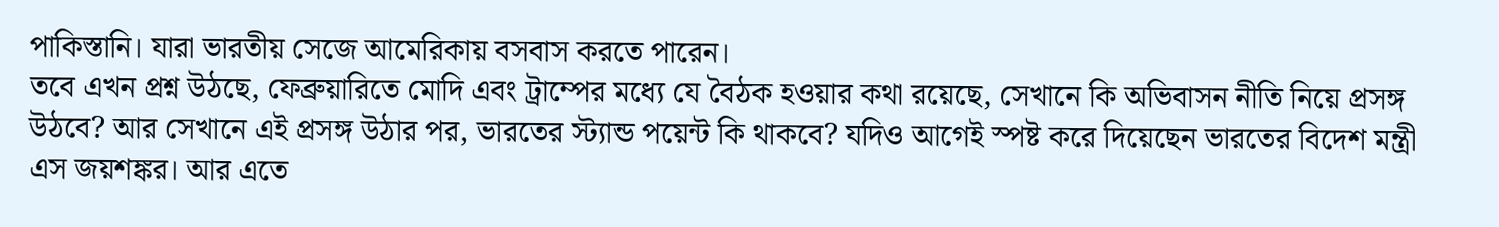পাকিস্তানি। যারা ভারতীয় সেজে আমেরিকায় বসবাস করতে পারেন।
তবে এখন প্রশ্ন উঠছে, ফেব্রুয়ারিতে মোদি এবং ট্রাম্পের মধ্যে যে বৈঠক হওয়ার কথা রয়েছে, সেখানে কি অভিবাসন নীতি নিয়ে প্রসঙ্গ উঠবে? আর সেখানে এই প্রসঙ্গ উঠার পর, ভারতের স্ট্যান্ড পয়েন্ট কি থাকবে? যদিও আগেই স্পষ্ট করে দিয়েছেন ভারতের বিদেশ মন্ত্রী এস জয়শঙ্কর। আর এতে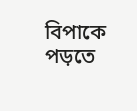বিপাকে পড়তে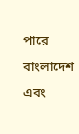পারে বাংলাদেশ এবং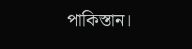পাকিস্তান।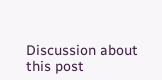Discussion about this post